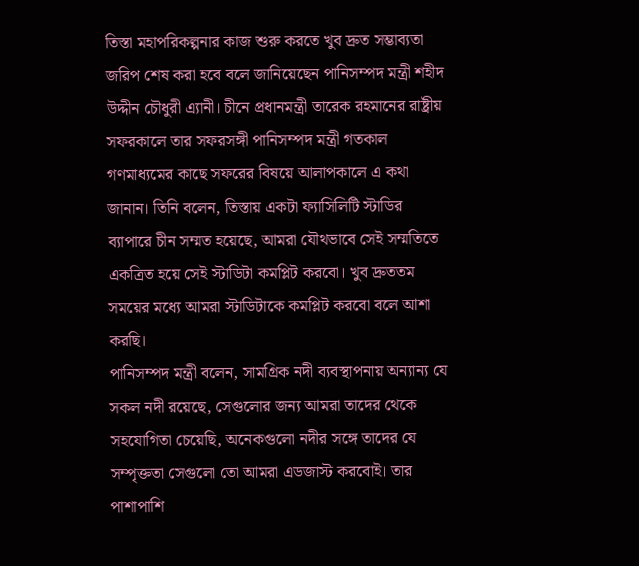তিস্তা মহাপরিকল্পনার কাজ শুরু করতে খুব দ্রুত সম্ভাব্যতা জরিপ শেষ করা হবে বলে জানিয়েছেন পানিসম্পদ মন্ত্রী শহীদ উদ্দীন চৌধুরী এ্যানী। চীনে প্রধানমন্ত্রী তারেক রহমানের রাষ্ট্রীয় সফরকালে তার সফরসঙ্গী পানিসম্পদ মন্ত্রী গতকাল গণমাধ্যমের কাছে সফরের বিষয়ে আলাপকালে এ কথা জানান। তিনি বলেন, তিস্তায় একটা ফ্যাসিলিটি স্টাডির ব্যাপারে চীন সম্মত হয়েছে, আমরা যৌথভাবে সেই সম্মতিতে একত্রিত হয়ে সেই স্টাডিটা কমপ্লিট করবো। খুব দ্রুততম সময়ের মধ্যে আমরা স্টাডিটাকে কমপ্লিট করবো বলে আশা করছি।
পানিসম্পদ মন্ত্রী বলেন, সামগ্রিক নদী ব্যবস্থাপনায় অন্যান্য যে সকল নদী রয়েছে, সেগুলোর জন্য আমরা তাদের থেকে সহযোগিতা চেয়েছি, অনেকগুলো নদীর সঙ্গে তাদের যে সম্পৃক্ততা সেগুলো তো আমরা এডজাস্ট করবোই। তার পাশাপাশি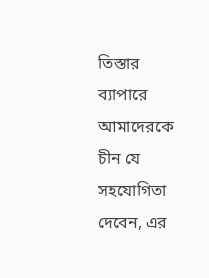তিস্তার ব্যাপারে আমাদেরকে চীন যে সহযোগিতা দেবেন, এর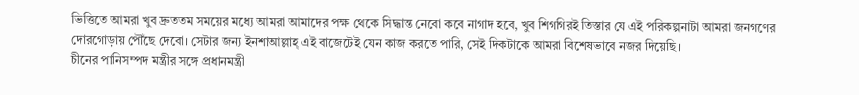ভিত্তিতে আমরা খুব দ্রুততম সময়ের মধ্যে আমরা আমাদের পক্ষ থেকে সিদ্ধান্ত নেবো কবে নাগাদ হবে, খুব শিগগিরই তিস্তার যে এই পরিকল্পনাটা আমরা জনগণের দোরগোড়ায় পৌঁছে দেবো। সেটার জন্য ইনশাআল্লাহ্ এই বাজেটেই যেন কাজ করতে পারি, সেই দিকটাকে আমরা বিশেষভাবে নজর দিয়েছি।
চীনের পানিসম্পদ মন্ত্রীর সঙ্গে প্রধানমন্ত্রী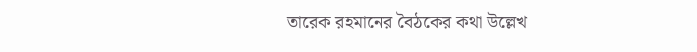তারেক রহমানের বৈঠকের কথা উল্লেখ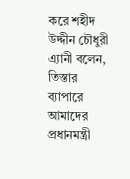করে শহীদ উদ্দীন চৌধুরী এ্যানী বলেন, তিস্তার ব্যাপারে আমাদের প্রধানমন্ত্রী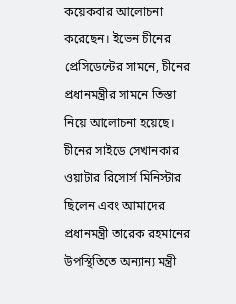কয়েকবার আলোচনা করেছেন। ইভেন চীনের প্রেসিডেন্টের সামনে, চীনের প্রধানমন্ত্রীর সামনে তিস্তা নিয়ে আলোচনা হয়েছে। চীনের সাইডে সেখানকার ওয়াটার রিসোর্স মিনিস্টার ছিলেন এবং আমাদের প্রধানমন্ত্রী তারেক রহমানের উপস্থিতিতে অন্যান্য মন্ত্রী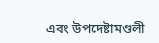এবং উপদেষ্টামণ্ডলী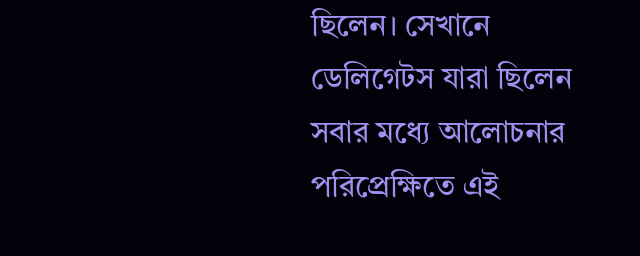ছিলেন। সেখানে ডেলিগেটস যারা ছিলেন সবার মধ্যে আলোচনার পরিপ্রেক্ষিতে এই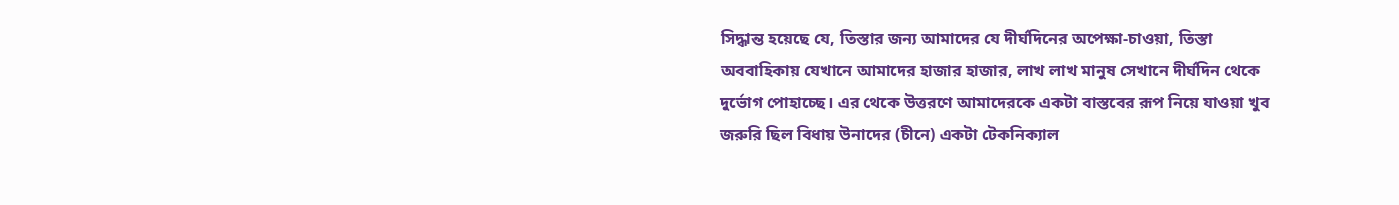সিদ্ধান্ত হয়েছে যে, তিস্তার জন্য আমাদের যে দীর্ঘদিনের অপেক্ষা-চাওয়া, তিস্তা অববাহিকায় যেখানে আমাদের হাজার হাজার, লাখ লাখ মানুষ সেখানে দীর্ঘদিন থেকে দুর্ভোগ পোহাচ্ছে। এর থেকে উত্তরণে আমাদেরকে একটা বাস্তবের রূপ নিয়ে যাওয়া খুব জরুরি ছিল বিধায় উনাদের (চীনে) একটা টেকনিক্যাল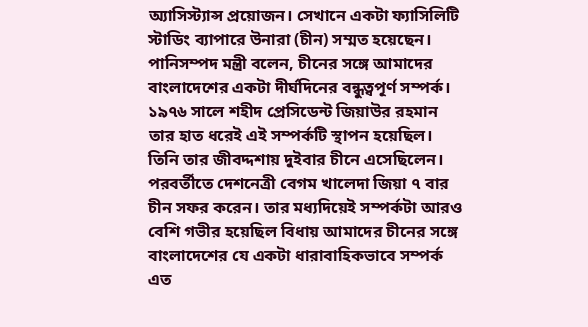অ্যাসিস্ট্যান্স প্রয়োজন। সেখানে একটা ফ্যাসিলিটি স্টাডিং ব্যাপারে উনারা (চীন) সম্মত হয়েছেন।
পানিসম্পদ মন্ত্রী বলেন, চীনের সঙ্গে আমাদের বাংলাদেশের একটা দীর্ঘদিনের বন্ধুত্বপূর্ণ সম্পর্ক। ১৯৭৬ সালে শহীদ প্রেসিডেন্ট জিয়াউর রহমান তার হাত ধরেই এই সম্পর্কটি স্থাপন হয়েছিল। তিনি তার জীবদ্দশায় দুইবার চীনে এসেছিলেন। পরবর্তীতে দেশনেত্রী বেগম খালেদা জিয়া ৭ বার চীন সফর করেন। তার মধ্যদিয়েই সম্পর্কটা আরও বেশি গভীর হয়েছিল বিধায় আমাদের চীনের সঙ্গে বাংলাদেশের যে একটা ধারাবাহিকভাবে সম্পর্ক এত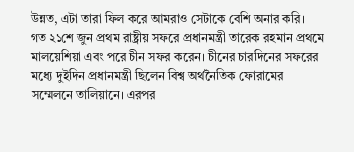উন্নত, এটা তারা ফিল করে আমরাও সেটাকে বেশি অনার করি।
গত ২১শে জুন প্রথম রাষ্ট্রীয় সফরে প্রধানমন্ত্রী তারেক রহমান প্রথমে মালয়েশিয়া এবং পরে চীন সফর করেন। চীনের চারদিনের সফরের মধ্যে দুইদিন প্রধানমন্ত্রী ছিলেন বিশ্ব অর্থনৈতিক ফোরামের সম্মেলনে তালিয়ানে। এরপর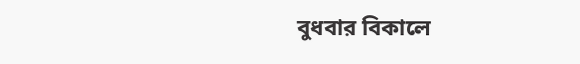বুধবার বিকালে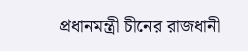প্রধানমন্ত্রী চীনের রাজধানী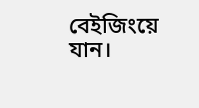বেইজিংয়ে যান।